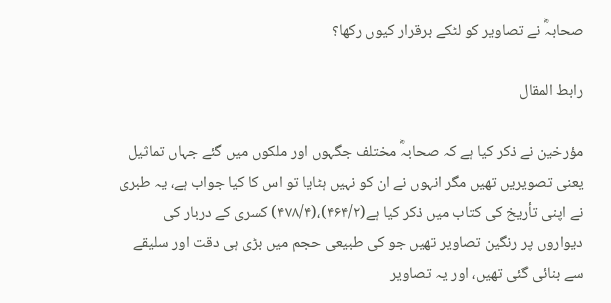صحابہؓ نے تصاویر کو لٹکے برقرار کیوں رکھا؟

رابط المقال

مؤرخین نے ذکر کیا ہے کہ صحابہؓ مختلف جگہوں اور ملکوں میں گئے جہاں تماثیل یعنی تصویریں تھیں مگر انہوں نے ان کو نہیں ہٹایا تو اس کا کیا جواب ہے، یہ طبری نے اپنی تأریخ کی کتاب میں ذکر کیا ہے(۴۶۴/۲)،(۴۷۸/۴) کسری کے دربار کی دیواروں پر رنگین تصاویر تھیں جو کی طبیعی حجم میں بڑی ہی دقت اور سلیقے سے بنائی گئی تھیں، اور یہ تصاویر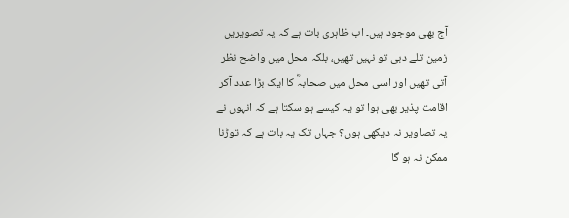آج بھی موجود ہیں۔ اب ظاہری بات ہے کہ یہ تصویریں زمین تلے دبی تو نہیں تھیں، بلکہ محل میں واضح نظر آتی تھیں اور اسی محل میں صحابہؓ کا ایک بڑا عدد آکر اقامت پذیر بھی ہوا تو یہ کیسے ہو سکتا ہے کہ انہوں نے یہ تصاویر نہ دیکھی ہوں؟ جہاں تک یہ بات ہے کہ توڑنا ممکن نہ ہو گا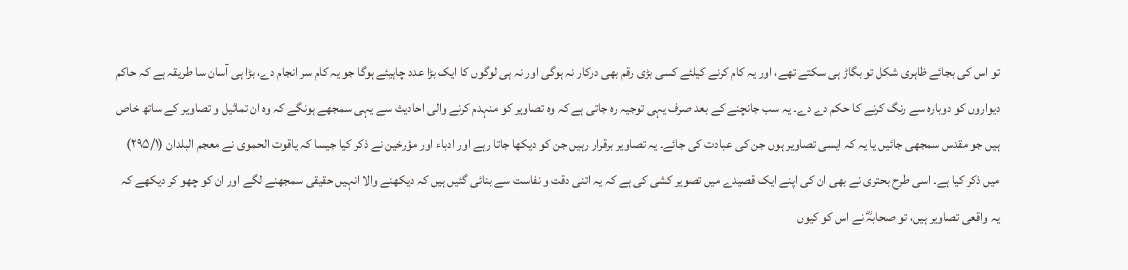تو اس کی بجائے ظاہری شکل تو بگاڑ ہی سکتے تھے، اور یہ کام کرنے کیلئے کسی بڑی رقم بھی درکار نہ ہوگی اور نہ ہی لوگوں کا ایک بڑا عدد چاہیئے ہوگا جو یہ کام سر انجام دے، بڑا ہی آسان سا طریقہ ہے کہ حاکم دیواروں کو دوبارہ سے رنگ کرنے کا حکم دے دے۔ یہ سب جانچنے کے بعد صرف یہی توجیہ رہ جاتی ہے کہ وہ تصاویر کو منہدم کرنے والی احادیث سے یہی سمجھے ہونگے کہ وہ ان تماثیل و تصاویر کے ساتھ خاص ہیں جو مقدس سمجھی جائیں یا یہ کہ ایسی تصاویر ہوں جن کی عبادت کی جائے۔ یہ تصاویر برقرار رہیں جن کو دیکھا جاتا رہے اور ادباء اور مؤرخین نے ذکر کیا جیسا کہ یاقوت الحموی نے معجم البلدان (۲۹۵/۱) میں ذکر کیا ہے۔ اسی طرح بحتری نے بھی ان کی اپنے ایک قصیدے میں تصویر کشی کی ہے کہ یہ اتنی دقت و نفاست سے بنائی گئیں ہیں کہ دیکھنے والا انہیں حقیقی سمجھنے لگے اور ان کو چھو کر دیکھے کہ یہ واقعی تصاویر ہیں، تو صحابہؓ نے اس کو کیوں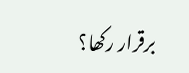برقرار رکھا؟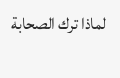لماذا ترك الصحابة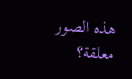هذه الصور معلقة؟